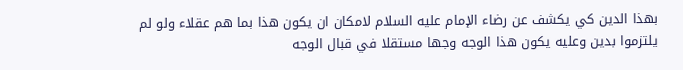بهذا الدين كي يكشف عن رضاء الإمام عليه السلام لامكان ان يكون هذا بما هم عقلاء ولو لم يلتزموا بدين وعليه يكون هذا الوجه وجها مستقلا في قبال الوجه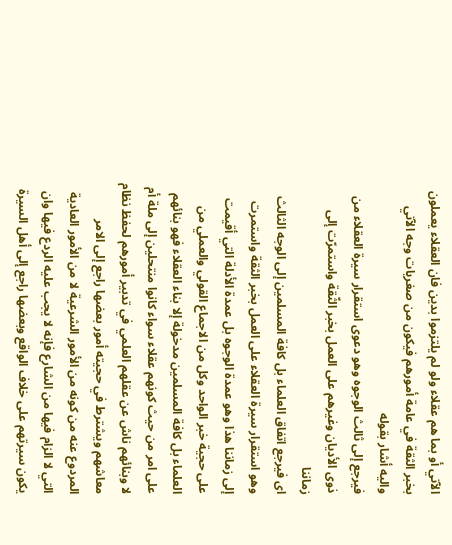الآتي أو بما هم عقلاء ولو لم يلتزموا بدين فان العقلاء يعملون بخبر الثقة في عامة أمورهم فيكون من صغريات وجه الآتي واليه أشار بقوله
فيرجع إلى ثالث الوجوه وهو دعوى استقرار سيرة العقلاء من ذوى الأديان وغيرهم على العمل بخبر الثّقة واستمرّت إلى زماننا
اى فيرجع اتفاق العلماء بل كافة المسلمين إلى الوجه الثالث وهو استقرار سيرة العقلاء على العمل بخبر الثقة واستمرت إلى زماننا هذا وهو عمدة الوجوه بل عمدة الأدلة التي أقيمت على حجية خبر الواحد وكل من الاجماع القولي والعملي من العلماء بل كافة المسلمين مدخولة إلا بناء العقلاء فهو بنائهم على امر من حيث كونهم عقلاء سواء كانوا منتحلين إلى ملة أم لا وبنائهم ناش عن عقلهم العلمي في تدبير أمورهم لحفظ نظام معاشهم ويشترط في حجيته أمور بعضها راجع إلى الامر المردوع عنه من كونه من الأمور الشرعية لا من الأمور العادية التي لا الزام فيها من الشارع فإنه لا يجب عليه الردع فيها وان يكون سيرتهم على خلاف الواقع وبعضها راجع إلى أهل السيرة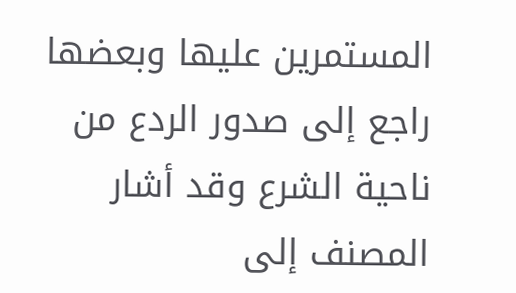المستمرين عليها وبعضها راجع إلى صدور الردع من ناحية الشرع وقد أشار المصنف إلى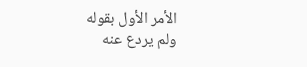الأمر الأول بقوله
ولم يردع عنه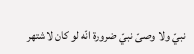نبيّ ولا وصىّ نبيّ ضرورة انّه لو كان لاشتهر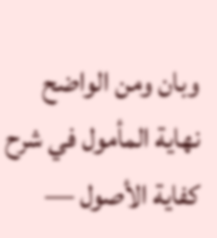وبان ومن الواضح
نهاية المأمول في شرح كفاية الأصول —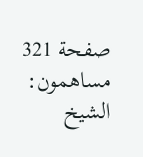صفحة 321
مساهمون: الشيخ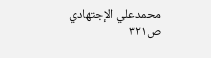محمدعلي الإجتهادي
ص٣٢١